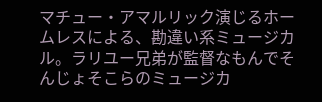マチュー・アマルリック演じるホームレスによる、勘違い系ミュージカル。ラリユー兄弟が監督なもんでそんじょそこらのミュージカ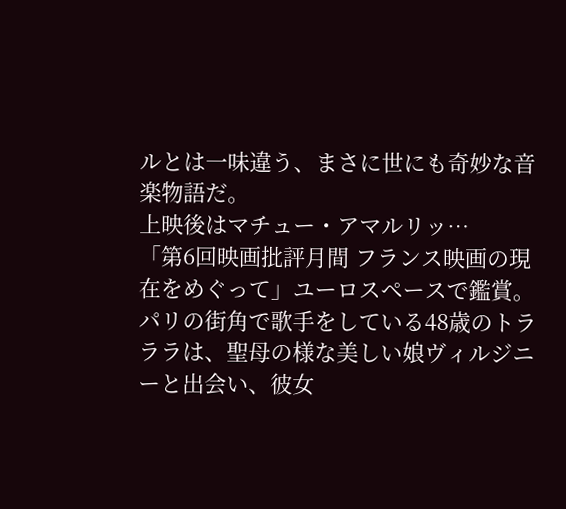ルとは一味違う、まさに世にも奇妙な音楽物語だ。
上映後はマチュー・アマルリッ…
「第6回映画批評月間 フランス映画の現在をめぐって」ユーロスペースで鑑賞。
パリの街角で歌手をしている48歳のトラララは、聖母の様な美しい娘ヴィルジニーと出会い、彼女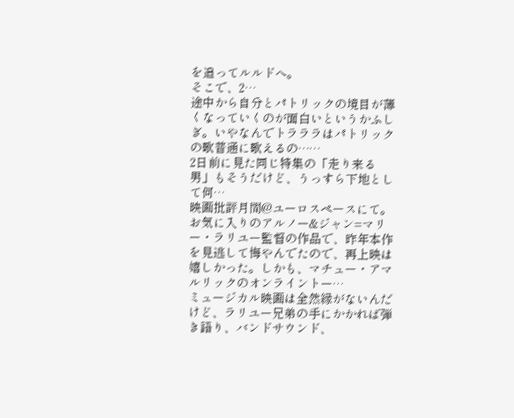を追ってルルドへ。
そこで、2…
途中から自分とパトリックの境目が薄くなっていくのが面白いというかふしぎ。いやなんでトラララはパトリックの歌普通に歌えるの……
2日前に見た同じ特集の「走り来る男」もそうだけど、うっすら下地として何…
映画批評月間@ユーロスペースにて。
お気に入りのアルノー&ジャン=マリー・ラリユー監督の作品で、昨年本作を見逃して悔やんでたので、再上映は嬉しかった。しかも、マチュー・アマルリックのオンライントー…
ミュージカル映画は全然縁がないんだけど、ラリユー兄弟の手にかかれば弾き語り、バンドサウンド、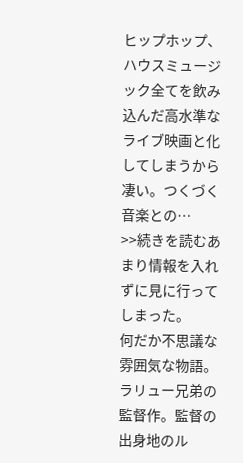ヒップホップ、ハウスミュージック全てを飲み込んだ高水準なライブ映画と化してしまうから凄い。つくづく音楽との…
>>続きを読むあまり情報を入れずに見に行ってしまった。
何だか不思議な雰囲気な物語。
ラリュー兄弟の監督作。監督の出身地のル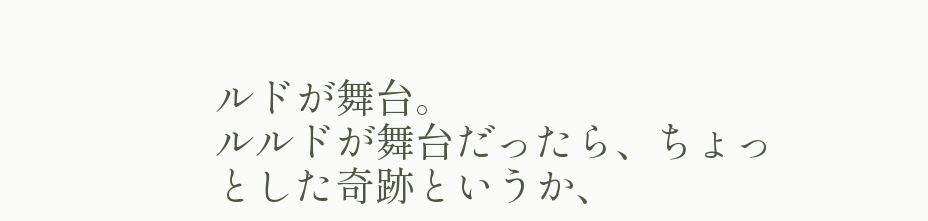ルドが舞台。
ルルドが舞台だったら、ちょっとした奇跡というか、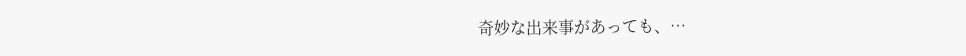奇妙な出来事があっても、…